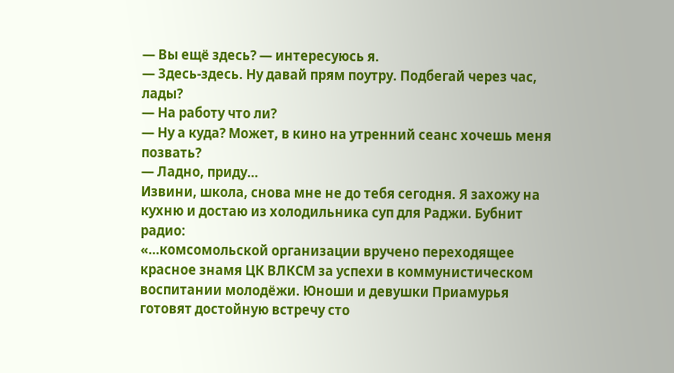— Вы ещё здесь? — интересуюсь я.
— Здесь-здесь. Ну давай прям поутру. Подбегай через час, лады?
— На работу что ли?
— Ну а куда? Может, в кино на утренний сеанс хочешь меня позвать?
— Ладно, приду…
Извини, школа, снова мне не до тебя сегодня. Я захожу на кухню и достаю из холодильника суп для Раджи. Бубнит радио:
«…комсомольской организации вручено переходящее красное знамя ЦК ВЛКСМ за успехи в коммунистическом воспитании молодёжи. Юноши и девушки Приамурья готовят достойную встречу сто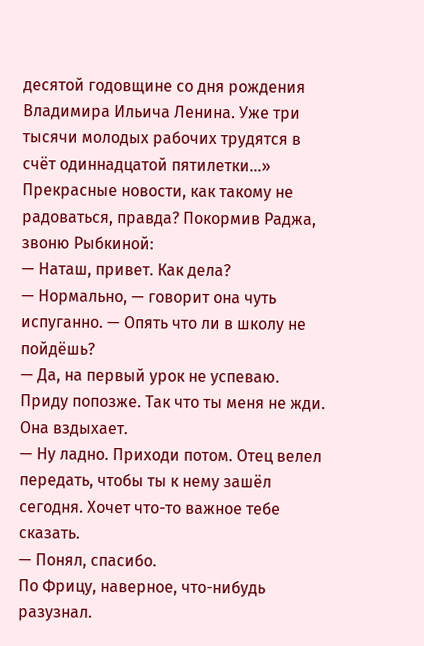десятой годовщине со дня рождения Владимира Ильича Ленина. Уже три тысячи молодых рабочих трудятся в счёт одиннадцатой пятилетки…»
Прекрасные новости, как такому не радоваться, правда? Покормив Раджа, звоню Рыбкиной:
— Наташ, привет. Как дела?
— Нормально, — говорит она чуть испуганно. — Опять что ли в школу не пойдёшь?
— Да, на первый урок не успеваю. Приду попозже. Так что ты меня не жди.
Она вздыхает.
— Ну ладно. Приходи потом. Отец велел передать, чтобы ты к нему зашёл сегодня. Хочет что-то важное тебе сказать.
— Понял, спасибо.
По Фрицу, наверное, что-нибудь разузнал.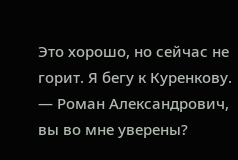Это хорошо, но сейчас не горит. Я бегу к Куренкову.
— Роман Александрович, вы во мне уверены?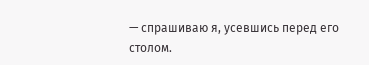— спрашиваю я, усевшись перед его столом.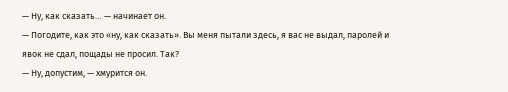— Ну, как сказать… — начинает он.
— Погодите, как это «ну, как сказать». Вы меня пытали здесь, я вас не выдал, паролей и явок не сдал, пощады не просил. Так?
— Ну, допустим, — хмурится он.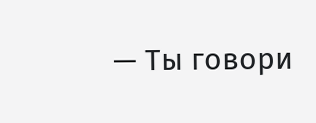— Ты говори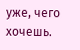уже, чего хочешь.